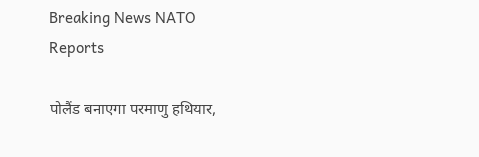Breaking News NATO Reports

पोलैंड बनाएगा परमाणु हथियार,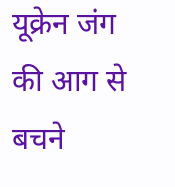यूक्रेन जंग की आग से बचने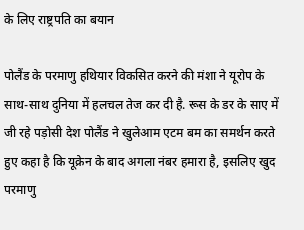के लिए राष्ट्रपति का बयान

पोलैंड के परमाणु हथियार विकसित करने की मंशा ने यूरोप के साथ-साथ दुनिया में हलचल तेज कर दी है. रूस के डर के साए में जी रहे पड़ोसी देश पोलैंड ने खुलेआम एटम बम का समर्थन करते हुए कहा है कि यूक्रेन के बाद अगला नंबर हमारा है, इसलिए खुद परमाणु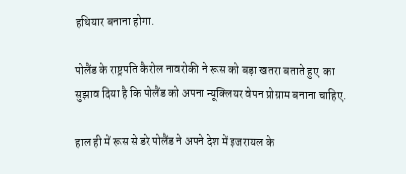हथियार बनाना होगा.

पोलैंड के राष्ट्रपति कैरोल नावरोकी ने रूस को बड़ा खतरा बताते हुए  का सुझाव दिया है कि पोलैंड को अपना न्यूक्लियर वेपन प्रोग्राम बनाना चाहिए.

हाल ही में रूस से डरे पोलैंड ने अपने देश में इजरायल के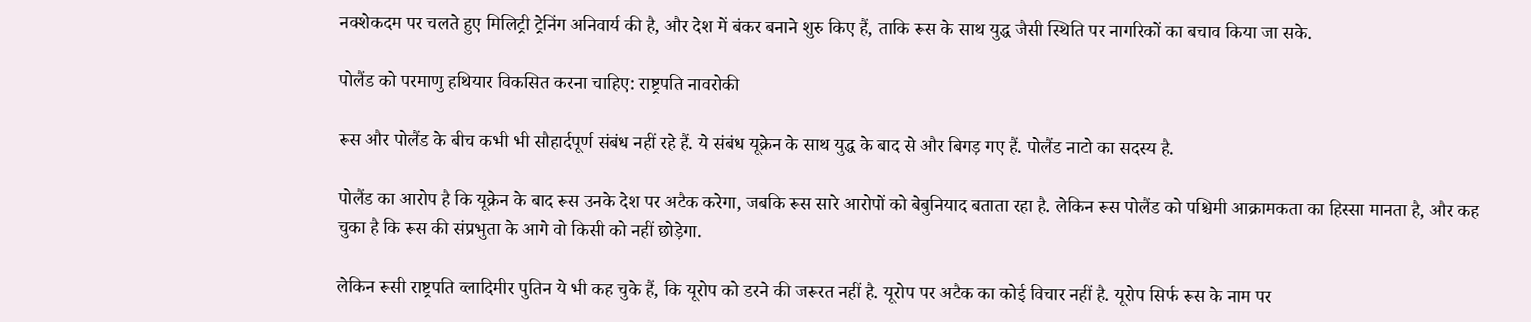नक्शेकदम पर चलते हुए मिलिट्री ट्रेनिंग अनिवार्य की है, और देश में बंकर बनाने शुरु किए हैं, ताकि रूस के साथ युद्ध जैसी स्थिति पर नागरिकों का बचाव किया जा सके.

पोलैंड को परमाणु हथियार विकसित करना चाहिए: राष्ट्रपति नावरोकी

रूस और पोलैंड के बीच कभी भी सौहार्दपूर्ण संबंध नहीं रहे हैं. ये संबंध यूक्रेन के साथ युद्ध के बाद से और बिगड़ गए हैं. पोलैंड नाटो का सदस्य है.

पोलैंड का आरोप है कि यूक्रेन के बाद रूस उनके देश पर अटैक करेगा, जबकि रूस सारे आरोपों को बेबुनियाद बताता रहा है. लेकिन रूस पोलैंड को पश्चिमी आक्रामकता का हिस्सा मानता है, और कह चुका है कि रूस की संप्रभुता के आगे वो किसी को नहीं छोड़ेगा.

लेकिन रूसी राष्ट्रपति व्लादिमीर पुतिन ये भी कह चुके हैं, कि यूरोप को डरने की जरूरत नहीं है. यूरोप पर अटैक का कोई विचार नहीं है. यूरोप सिर्फ रूस के नाम पर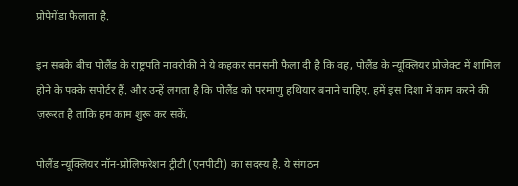प्रोपेगेंडा फैलाता है.

इन सबके बीच पोलैंड के राष्ट्रपति नावरोकी ने ये कहकर सनसनी फैला दी है कि वह, पोलैंड के न्यूक्लियर प्रोजेक्ट में शामिल होने के पक्के सपोर्टर हैं. और उन्हें लगता है कि पोलैंड को परमाणु हथियार बनाने चाहिए. हमें इस दिशा में काम करने की ज़रूरत है ताकि हम काम शुरू कर सकें.

पोलैंड न्यूक्लियर नॉन-प्रोलिफरेशन ट्रीटी (एनपीटी) का सदस्य है. ये संगठन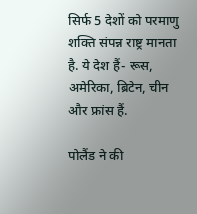सिर्फ 5 देशों को परमाणु शक्ति संपन्न राष्ट्र मानता है. ये देश हैं- रूस, अमेरिका, ब्रिटेन, चीन और फ्रांस हैं.

पोलैंड ने की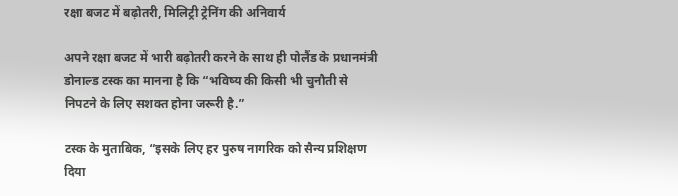रक्षा बजट में बढ़ोतरी, मिलिट्री ट्रेनिंग की अनिवार्य

अपने रक्षा बजट में भारी बढ़ोतरी करने के साथ ही पोलैंड के प्रधानमंत्री डोनाल्ड टस्क का मानना है कि “भविष्य की किसी भी चुनौती से निपटने के लिए सशक्त होना जरूरी है.”

टस्क के मुताबिक, “इसके लिए हर पुरुष नागरिक को सैन्य प्रशिक्षण दिया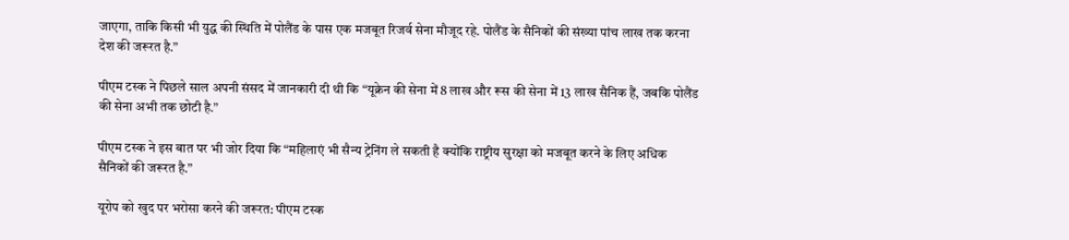जाएगा, ताकि किसी भी युद्ध की स्थिति में पोलैंड के पास एक मजबूत रिजर्व सेना मौजूद रहे. पोलैंड के सैनिकों की संख्या पांच लाख तक करना देश की जरूरत है.”

पीएम टस्क ने पिछले साल अपनी संसद में जानकारी दी थी कि “यूक्रेन की सेना में 8 लाख और रूस की सेना में 13 लाख सैनिक हैं, जबकि पोलैंड की सेना अभी तक छोटी है.”

पीएम टस्क ने इस बात पर भी जोर दिया कि “महिलाएं भी सैन्य ट्रेनिंग ले सकती है क्योंकि राष्ट्रीय सुरक्षा को मजबूत करने के लिए अधिक सैनिकों की जरूरत है.”

यूरोप को खुद पर भरोसा करने की जरूरत: पीएम टस्क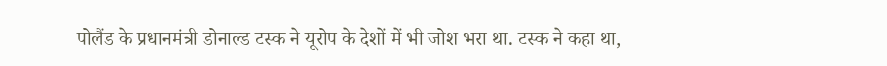पोलैंड के प्रधानमंत्री डोनाल्ड टस्क ने यूरोप के देशों में भी जोश भरा था. टस्क ने कहा था,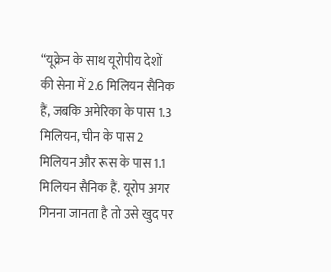“यूक्रेन के साथ यूरोपीय देशों की सेना में 2.6 मिलियन सैनिक हैं, जबकि अमेरिका के पास 1.3 मिलियन, चीन के पास 2 मिलियन और रूस के पास 1.1 मिलियन सैनिक हैं. यूरोप अगर गिनना जानता है तो उसे खुद पर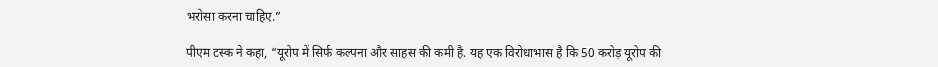भरोसा करना चाहिए.”

पीएम टस्क ने कहा, “यूरोप में सिर्फ कल्पना और साहस की कमी है. यह एक विरोधाभास है कि 50 करोड़ यूरोप की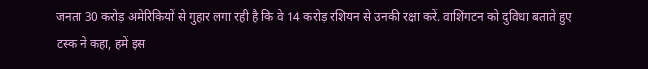जनता 30 करोड़ अमेरिकियों से गुहार लगा रही है कि वे 14 करोड़ रशियन से उनकी रक्षा करें. वाशिंगटन को दुविधा बताते हुए टस्क ने कहा, हमें इस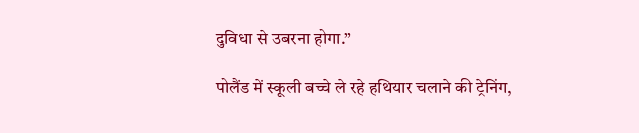दुविधा से उबरना होगा.”

पोलैंड में स्कूली बच्चे ले रहे हथियार चलाने की ट्रेनिंग,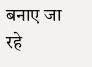बनाए जा रहे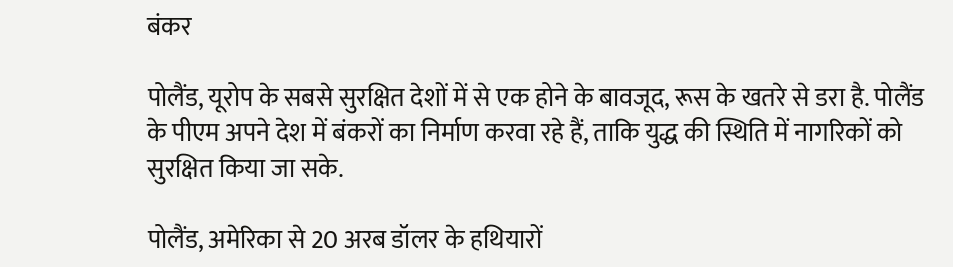बंकर

पोलैंड, यूरोप के सबसे सुरक्षित देशों में से एक होने के बावजूद, रूस के खतरे से डरा है. पोलैंड के पीएम अपने देश में बंकरों का निर्माण करवा रहे हैं, ताकि युद्ध की स्थिति में नागरिकों को सुरक्षित किया जा सके.

पोलैंड, अमेरिका से 20 अरब डॉलर के हथियारों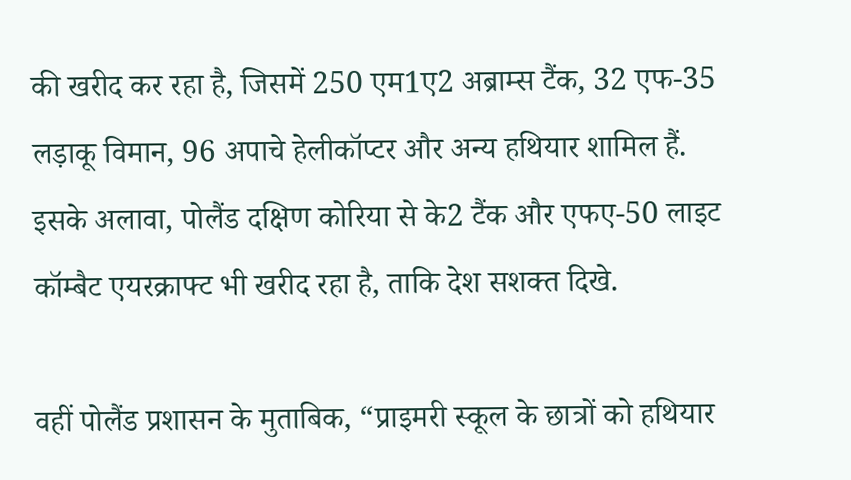की खरीद कर रहा है, जिसमें 250 एम1ए2 अब्राम्स टैंक, 32 एफ-35 लड़ाकू विमान, 96 अपाचे हेलीकॉप्टर और अन्य हथियार शामिल हैं. इसके अलावा, पोलैंड दक्षिण कोरिया से के2 टैंक और एफए-50 लाइट कॉम्बैट एयरक्राफ्ट भी खरीद रहा है, ताकि देश सशक्त दिखे.

वहीं पोलैंड प्रशासन के मुताबिक, “प्राइमरी स्कूल के छात्रों को हथियार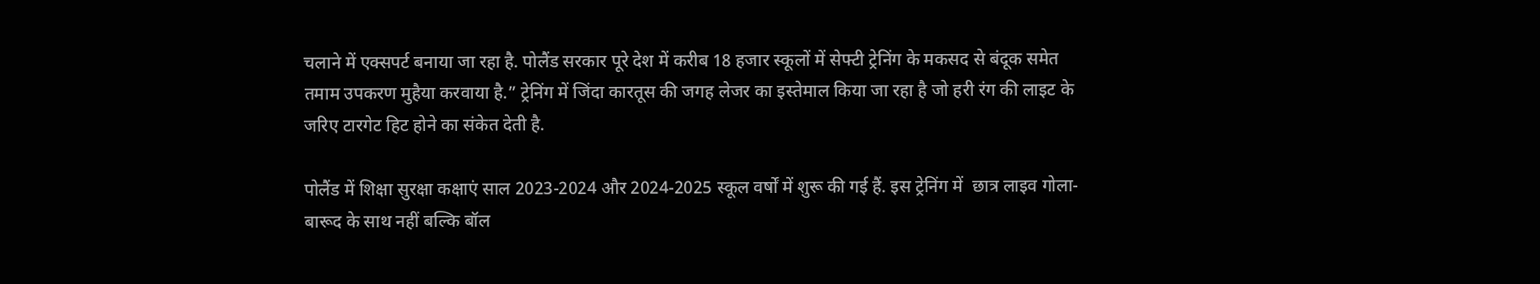चलाने में एक्सपर्ट बनाया जा रहा है. पोलैंड सरकार पूरे देश में करीब 18 हजार स्कूलों में सेफ्टी ट्रेनिंग के मकसद से बंदूक समेत तमाम उपकरण मुहैया करवाया है.” ट्रेनिंग में जिंदा कारतूस की जगह लेजर का इस्तेमाल किया जा रहा है जो हरी रंग की लाइट के जरिए टारगेट हिट होने का संकेत देती है.

पोलैंड में शिक्षा सुरक्षा कक्षाएं साल 2023-2024 और 2024-2025 स्कूल वर्षों में शुरू की गई हैं. इस ट्रेनिंग में  छात्र लाइव गोला-बारूद के साथ नहीं बल्कि बॉल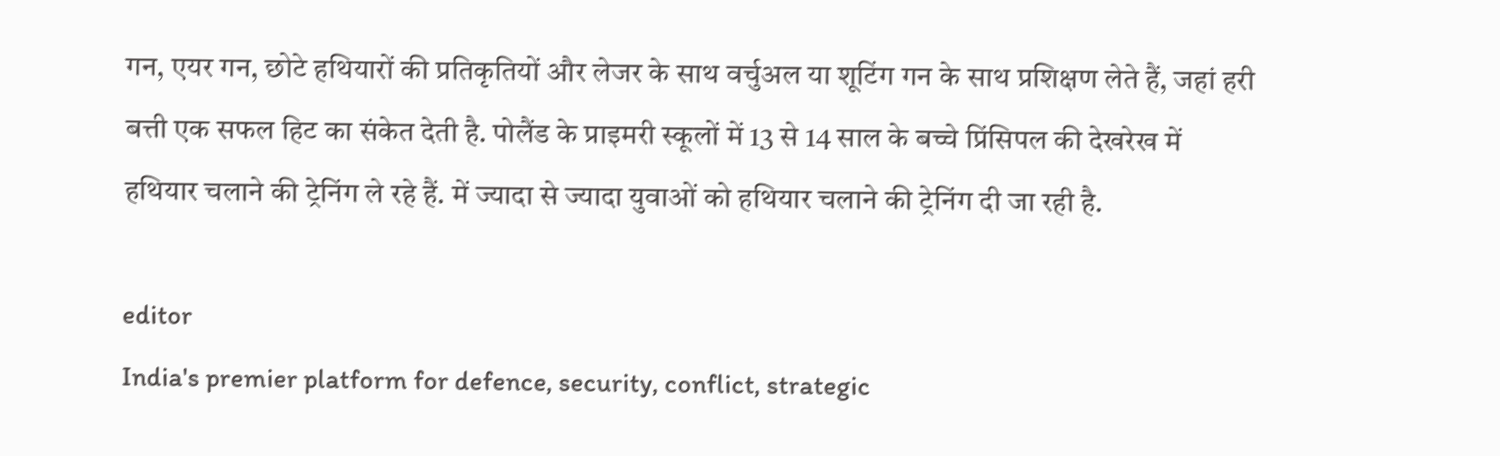गन, एयर गन, छोटे हथियारों की प्रतिकृतियों और लेजर के साथ वर्चुअल या शूटिंग गन के साथ प्रशिक्षण लेते हैं, जहां हरी बत्ती एक सफल हिट का संकेत देती है. पोलैंड के प्राइमरी स्कूलों में 13 से 14 साल के बच्चे प्रिंसिपल की देखरेख में हथियार चलाने की ट्रेनिंग ले रहे हैं. में ज्यादा से ज्यादा युवाओं को हथियार चलाने की ट्रेनिंग दी जा रही है.

editor
India's premier platform for defence, security, conflict, strategic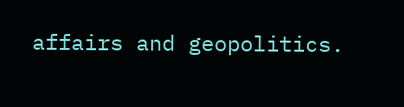affairs and geopolitics.